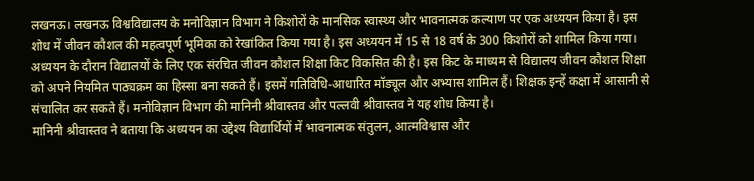लखनऊ। लखनऊ विश्वविद्यालय के मनोविज्ञान विभाग ने किशोरों के मानसिक स्वास्थ्य और भावनात्मक कल्याण पर एक अध्ययन किया है। इस शोध में जीवन कौशल की महत्वपूर्ण भूमिका को रेखांकित किया गया है। इस अध्ययन में 15 से 18 वर्ष के 300 किशोरों को शामिल किया गया। अध्ययन के दौरान विद्यालयों के लिए एक संरचित जीवन कौशल शिक्षा किट विकसित की है। इस किट के माध्यम से विद्यालय जीवन कौशल शिक्षा को अपने नियमित पाठ्यक्रम का हिस्सा बना सकते हैं। इसमें गतिविधि-आधारित मॉड्यूल और अभ्यास शामिल हैं। शिक्षक इन्हें कक्षा में आसानी से संचालित कर सकते हैं। मनोविज्ञान विभाग की मानिनी श्रीवास्तव और पल्लवी श्रीवास्तव ने यह शोध किया है।
मानिनी श्रीवास्तव ने बताया कि अध्ययन का उद्देश्य विद्यार्थियों में भावनात्मक संतुलन, आत्मविश्वास और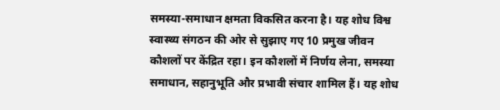समस्या-समाधान क्षमता विकसित करना है। यह शोध विश्व स्वास्थ्य संगठन की ओर से सुझाए गए 10 प्रमुख जीवन कौशलों पर केंद्रित रहा। इन कौशलों में निर्णय लेना, समस्या समाधान, सहानुभूति और प्रभावी संचार शामिल हैं। यह शोध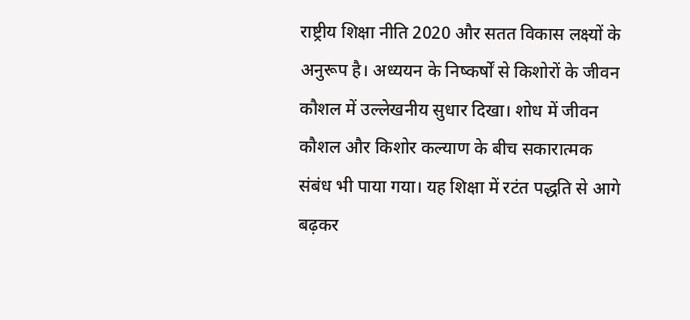राष्ट्रीय शिक्षा नीति 2020 और सतत विकास लक्ष्यों के अनुरूप है। अध्ययन के निष्कर्षों से किशोरों के जीवन कौशल में उल्लेखनीय सुधार दिखा। शोध में जीवन कौशल और किशोर कल्याण के बीच सकारात्मक संबंध भी पाया गया। यह शिक्षा में रटंत पद्धति से आगे बढ़कर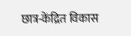छात्र-केंद्रित विकास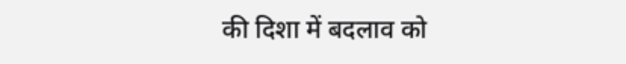की दिशा में बदलाव को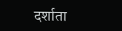दर्शाता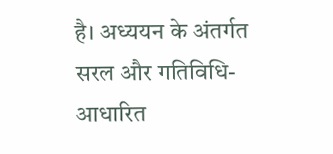है। अध्ययन के अंतर्गत सरल और गतिविधि-आधारित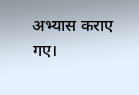अभ्यास कराए गए।